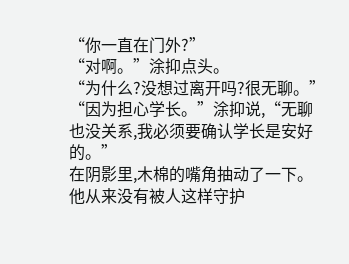“你一直在门外?”
“对啊。”涂抑点头。
“为什么?没想过离开吗?很无聊。”
“因为担心学长。”涂抑说,“无聊也没关系,我必须要确认学长是安好的。”
在阴影里,木棉的嘴角抽动了一下。他从来没有被人这样守护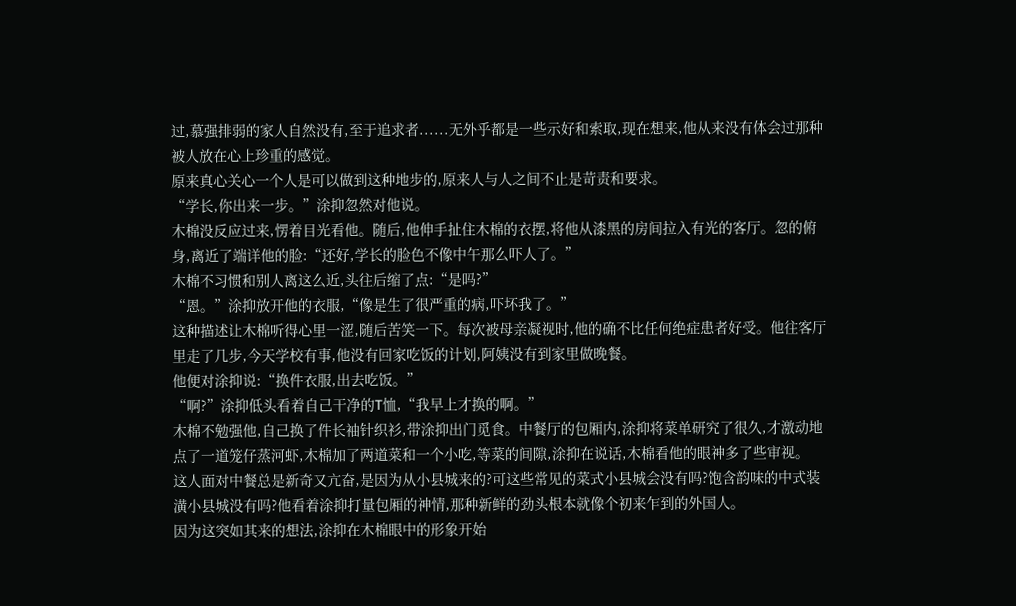过,慕强排弱的家人自然没有,至于追求者......无外乎都是一些示好和索取,现在想来,他从来没有体会过那种被人放在心上珍重的感觉。
原来真心关心一个人是可以做到这种地步的,原来人与人之间不止是苛责和要求。
“学长,你出来一步。”涂抑忽然对他说。
木棉没反应过来,愣着目光看他。随后,他伸手扯住木棉的衣摆,将他从漆黑的房间拉入有光的客厅。忽的俯身,离近了端详他的脸:“还好,学长的脸色不像中午那么吓人了。”
木棉不习惯和别人离这么近,头往后缩了点:“是吗?”
“恩。”涂抑放开他的衣服,“像是生了很严重的病,吓坏我了。”
这种描述让木棉听得心里一涩,随后苦笑一下。每次被母亲凝视时,他的确不比任何绝症患者好受。他往客厅里走了几步,今天学校有事,他没有回家吃饭的计划,阿姨没有到家里做晚餐。
他便对涂抑说:“换件衣服,出去吃饭。”
“啊?”涂抑低头看着自己干净的T恤,“我早上才换的啊。”
木棉不勉强他,自己换了件长袖针织衫,带涂抑出门觅食。中餐厅的包厢内,涂抑将菜单研究了很久,才激动地点了一道笼仔蒸河虾,木棉加了两道菜和一个小吃,等菜的间隙,涂抑在说话,木棉看他的眼神多了些审视。
这人面对中餐总是新奇又亢奋,是因为从小县城来的?可这些常见的菜式小县城会没有吗?饱含韵味的中式装潢小县城没有吗?他看着涂抑打量包厢的神情,那种新鲜的劲头根本就像个初来乍到的外国人。
因为这突如其来的想法,涂抑在木棉眼中的形象开始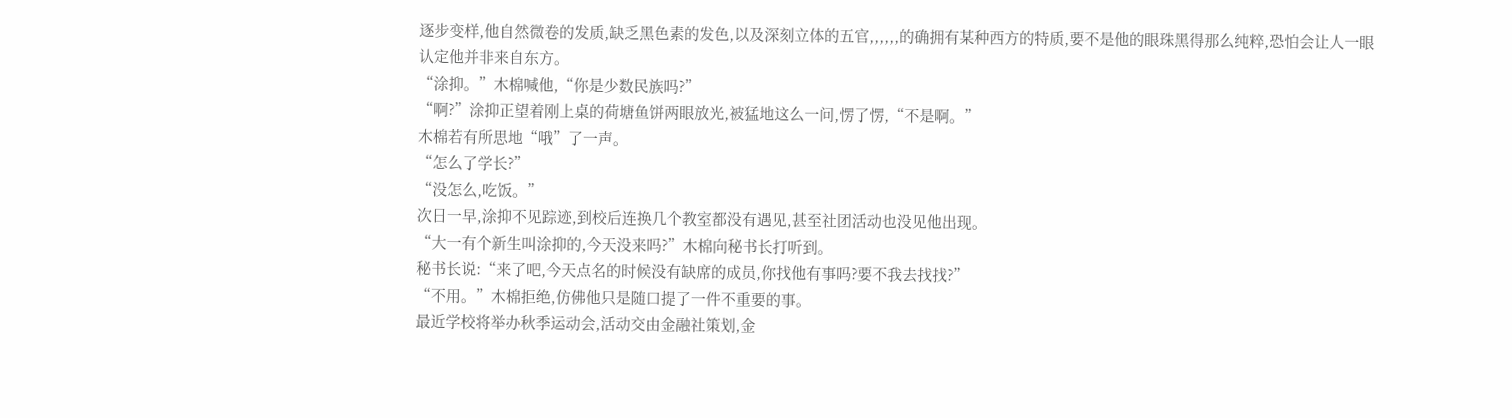逐步变样,他自然微卷的发质,缺乏黑色素的发色,以及深刻立体的五官,,,,,,的确拥有某种西方的特质,要不是他的眼珠黑得那么纯粹,恐怕会让人一眼认定他并非来自东方。
“涂抑。”木棉喊他,“你是少数民族吗?”
“啊?”涂抑正望着刚上桌的荷塘鱼饼两眼放光,被猛地这么一问,愣了愣,“不是啊。”
木棉若有所思地“哦”了一声。
“怎么了学长?”
“没怎么,吃饭。”
次日一早,涂抑不见踪迹,到校后连换几个教室都没有遇见,甚至社团活动也没见他出现。
“大一有个新生叫涂抑的,今天没来吗?”木棉向秘书长打听到。
秘书长说:“来了吧,今天点名的时候没有缺席的成员,你找他有事吗?要不我去找找?”
“不用。”木棉拒绝,仿佛他只是随口提了一件不重要的事。
最近学校将举办秋季运动会,活动交由金融社策划,金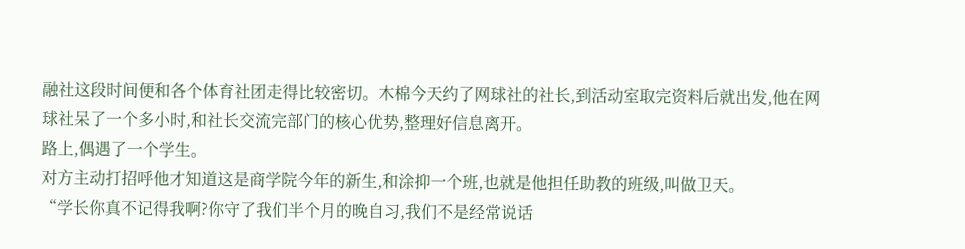融社这段时间便和各个体育社团走得比较密切。木棉今天约了网球社的社长,到活动室取完资料后就出发,他在网球社呆了一个多小时,和社长交流完部门的核心优势,整理好信息离开。
路上,偶遇了一个学生。
对方主动打招呼他才知道这是商学院今年的新生,和涂抑一个班,也就是他担任助教的班级,叫做卫天。
“学长你真不记得我啊?你守了我们半个月的晚自习,我们不是经常说话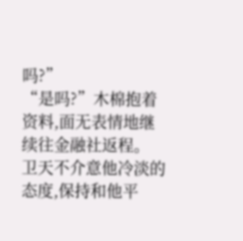吗?”
“是吗?”木棉抱着资料,面无表情地继续往金融社返程。
卫天不介意他冷淡的态度,保持和他平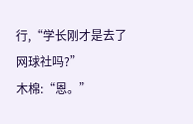行,“学长刚才是去了网球社吗?”
木棉:“恩。”